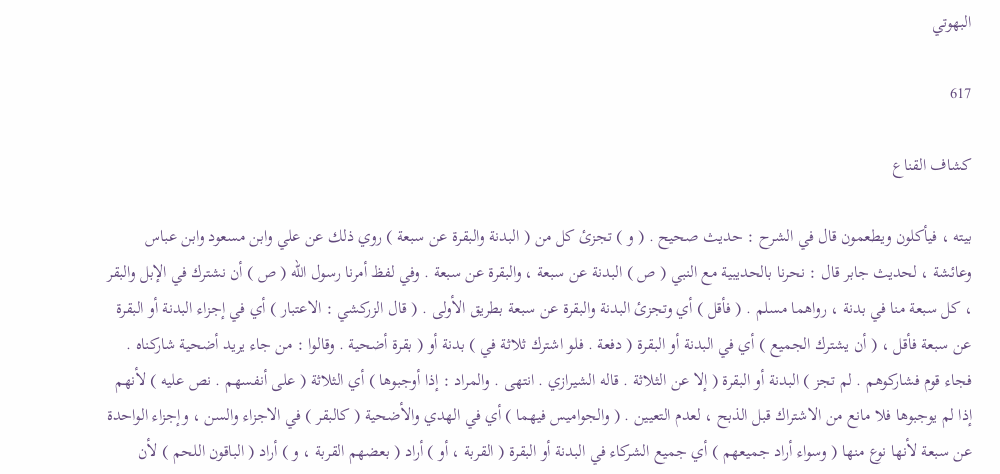البهوتي

617

كشاف القناع

بيته ، فيأكلون ويطعمون قال في الشرح : حديث صحيح . ( و ) تجزئ كل من ( البدنة والبقرة عن سبعة ) روي ذلك عن علي وابن مسعود وابن عباس وعائشة ، لحديث جابر قال : نحرنا بالحديبية مع النبي ( ص ) البدنة عن سبعة ، والبقرة عن سبعة . وفي لفظ أمرنا رسول الله ( ص ) أن نشترك في الإبل والبقر ، كل سبعة منا في بدنة ، رواهما مسلم . ( فأقل ) أي وتجزئ البدنة والبقرة عن سبعة بطريق الأولى . ( قال الزركشي : الاعتبار ) أي في إجزاء البدنة أو البقرة عن سبعة فأقل ، ( أن يشترك الجميع ) أي في البدنة أو البقرة ( دفعة . فلو اشترك ثلاثة في ) بدنة أو ( بقرة أضحية . وقالوا : من جاء يريد أضحية شاركناه . فجاء قوم فشاركوهم . لم تجز ) البدنة أو البقرة ( إلا عن الثلاثة . قاله الشيرازي . انتهى . والمراد : إذا أوجبوها ) أي الثلاثة ( على أنفسهم . نص عليه ) لأنهم إذا لم يوجبوها فلا مانع من الاشتراك قبل الذبح ، لعدم التعيين . ( والجواميس فيهما ) أي في الهدي والأضحية ( كالبقر ) في الاجزاء والسن ، وإجزاء الواحدة عن سبعة لأنها نوع منها ( وسواء أراد جميعهم ) أي جميع الشركاء في البدنة أو البقرة ( القربة ، أو ) أراد ( بعضهم القربة ، و ) أراد ( الباقون اللحم ) لأن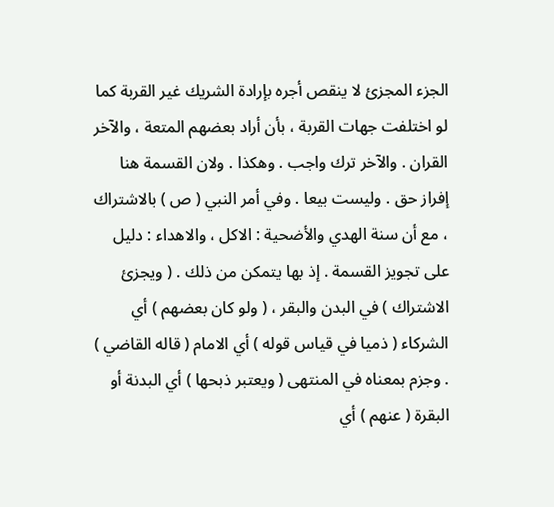الجزء المجزئ لا ينقص أجره بإرادة الشريك غير القربة كما لو اختلفت جهات القربة ، بأن أراد بعضهم المتعة ، والآخر القران . والآخر ترك واجب . وهكذا . ولان القسمة هنا إفراز حق . وليست بيعا . وفي أمر النبي ( ص ) بالاشتراك ، مع أن سنة الهدي والأضحية : الاكل ، والاهداء : دليل على تجويز القسمة . إذ بها يتمكن من ذلك . ( ويجزئ الاشتراك ) في البدن والبقر ، ( ولو كان بعضهم ) أي الشركاء ( ذميا في قياس قوله ) أي الامام ( قاله القاضي ) . وجزم بمعناه في المنتهى ( ويعتبر ذبحها ) أي البدنة أو البقرة ( عنهم ) أي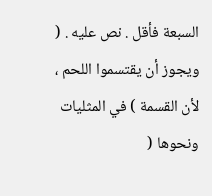السبعة فأقل . نص عليه . ( ويجوز أن يقتسموا اللحم ، لأن القسمة ) في المثليات ونحوها (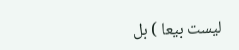ليست بيعا ) بل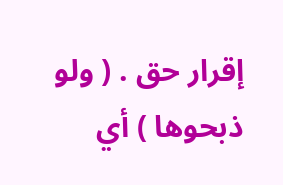إقرار حق . ( ولو ذبحوها ) أي